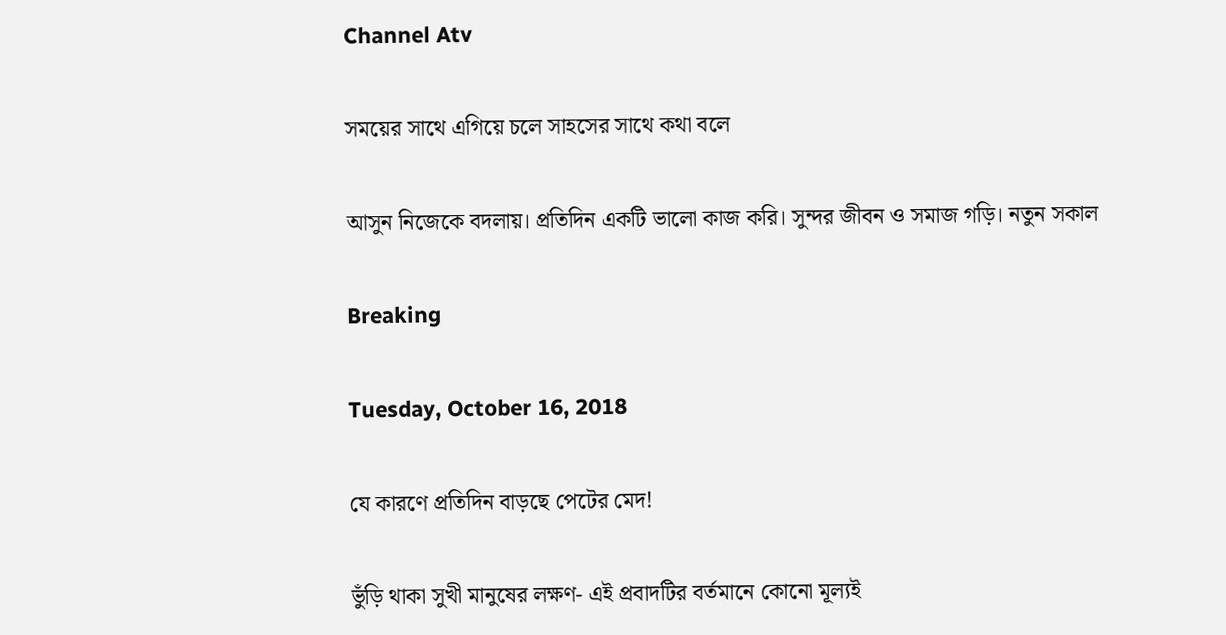Channel Atv

সময়ের সাথে এগিয়ে চলে সাহসের সাথে কথা বলে

আসুন নিজেকে বদলায়। প্রতিদিন একটি ভালো কাজ করি। সুন্দর জীবন ও সমাজ গড়ি। নতুন সকাল

Breaking

Tuesday, October 16, 2018

যে কারণে প্রতিদিন বাড়ছে পেটের মেদ!

ভুঁড়ি থাকা সুখী মানুষের লক্ষণ- এই প্রবাদটির বর্তমানে কোনো মূল্যই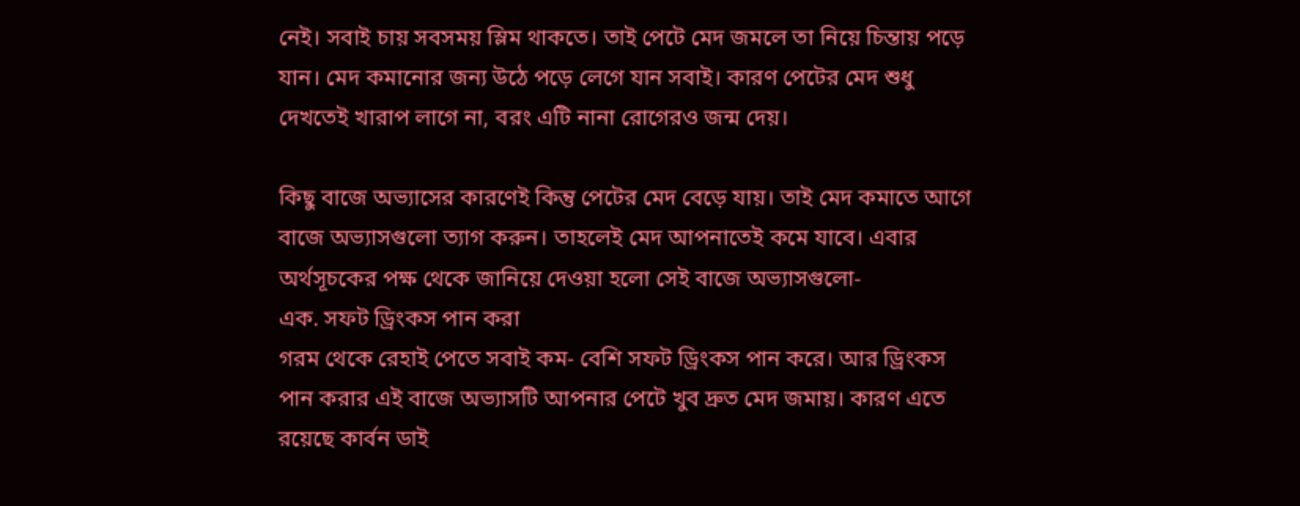নেই। সবাই চায় সবসময় স্লিম থাকতে। তাই পেটে মেদ জমলে তা নিয়ে চিন্তায় পড়ে যান। মেদ কমানোর জন্য উঠে পড়ে লেগে যান সবাই। কারণ পেটের মেদ শুধু দেখতেই খারাপ লাগে না, বরং এটি নানা রোগেরও জন্ম দেয়।

কিছু বাজে অভ্যাসের কারণেই কিন্তু পেটের মেদ বেড়ে যায়। তাই মেদ কমাতে আগে বাজে অভ্যাসগুলো ত্যাগ করুন। তাহলেই মেদ আপনাতেই কমে যাবে। এবার অর্থসূচকের পক্ষ থেকে জানিয়ে দেওয়া হলো সেই বাজে অভ্যাসগুলো-
এক. সফট ড্রিংকস পান করা
গরম থেকে রেহাই পেতে সবাই কম- বেশি সফট ড্রিংকস পান করে। আর ড্রিংকস পান করার এই বাজে অভ্যাসটি আপনার পেটে খুব দ্রুত মেদ জমায়। কারণ এতে রয়েছে কার্বন ডাই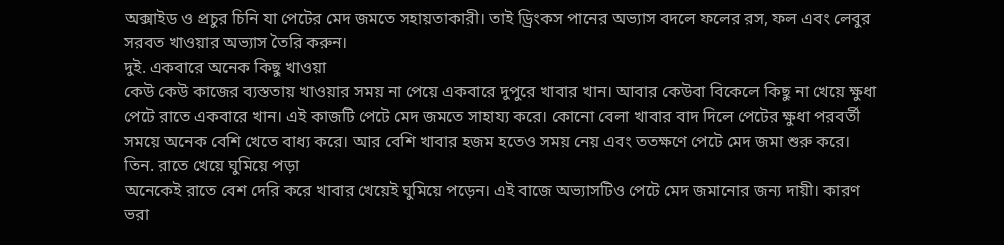অক্সাইড ও প্রচুর চিনি যা পেটের মেদ জমতে সহায়তাকারী। তাই ড্রিংকস পানের অভ্যাস বদলে ফলের রস, ফল এবং লেবুর সরবত খাওয়ার অভ্যাস তৈরি করুন।
দুই. একবারে অনেক কিছু খাওয়া
কেউ কেউ কাজের ব্যস্ততায় খাওয়ার সময় না পেয়ে একবারে দুপুরে খাবার খান। আবার কেউবা বিকেলে কিছু না খেয়ে ক্ষুধা পেটে রাতে একবারে খান। এই কাজটি পেটে মেদ জমতে সাহায্য করে। কোনো বেলা খাবার বাদ দিলে পেটের ক্ষুধা পরবর্তী সময়ে অনেক বেশি খেতে বাধ্য করে। আর বেশি খাবার হজম হতেও সময় নেয় এবং ততক্ষণে পেটে মেদ জমা শুরু করে।
তিন. রাতে খেয়ে ঘুমিয়ে পড়া
অনেকেই রাতে বেশ দেরি করে খাবার খেয়েই ঘুমিয়ে পড়েন। এই বাজে অভ্যাসটিও পেটে মেদ জমানোর জন্য দায়ী। কারণ ভরা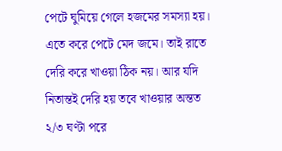পেটে ঘুমিয়ে গেলে হজমের সমস্যা হয়। এতে করে পেটে মেদ জমে। তাই রাতে দেরি করে খাওয়া ঠিক নয়। আর যদি নিতান্তই দেরি হয় তবে খাওয়ার অন্তত ২/৩ ঘণ্টা পরে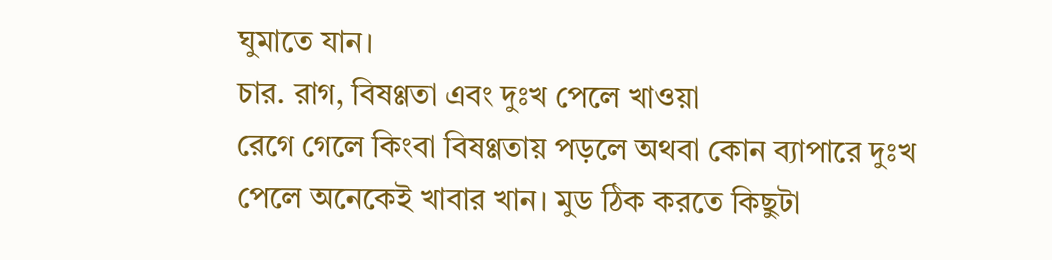ঘুমাতে যান।
চার. রাগ, বিষণ্ণতা এবং দুঃখ পেলে খাওয়া
রেগে গেলে কিংবা বিষণ্ণতায় পড়লে অথবা কোন ব্যাপারে দুঃখ পেলে অনেকেই খাবার খান। মুড ঠিক করতে কিছুটা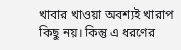খাবার খাওয়া অবশ্যই খারাপ কিছু নয়। কিন্তু এ ধরণের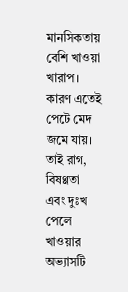মানসিকতায় বেশি খাওয়া খারাপ। কারণ এতেই পেটে মেদ জমে যায়। তাই রাগ, বিষণ্ণতা এবং দুঃখ পেলে খাওয়ার অভ্যাসটি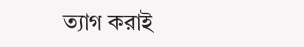ত্যাগ করাই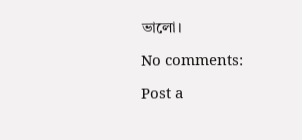ভালো।

No comments:

Post a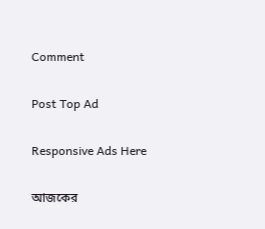Comment

Post Top Ad

Responsive Ads Here

আজকের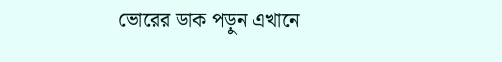ভোরের ডাক পড়ুন এখানে